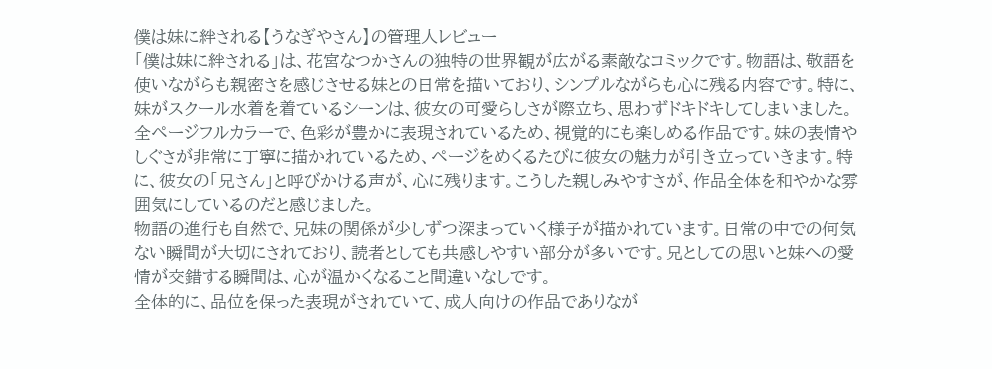僕は妹に絆される【うなぎやさん】の管理人レビュー
「僕は妹に絆される」は、花宮なつかさんの独特の世界観が広がる素敵なコミックです。物語は、敬語を使いながらも親密さを感じさせる妹との日常を描いており、シンプルながらも心に残る内容です。特に、妹がスクール水着を着ているシーンは、彼女の可愛らしさが際立ち、思わずドキドキしてしまいました。
全ページフルカラーで、色彩が豊かに表現されているため、視覚的にも楽しめる作品です。妹の表情やしぐさが非常に丁寧に描かれているため、ページをめくるたびに彼女の魅力が引き立っていきます。特に、彼女の「兄さん」と呼びかける声が、心に残ります。こうした親しみやすさが、作品全体を和やかな雰囲気にしているのだと感じました。
物語の進行も自然で、兄妹の関係が少しずつ深まっていく様子が描かれています。日常の中での何気ない瞬間が大切にされており、読者としても共感しやすい部分が多いです。兄としての思いと妹への愛情が交錯する瞬間は、心が温かくなること間違いなしです。
全体的に、品位を保った表現がされていて、成人向けの作品でありなが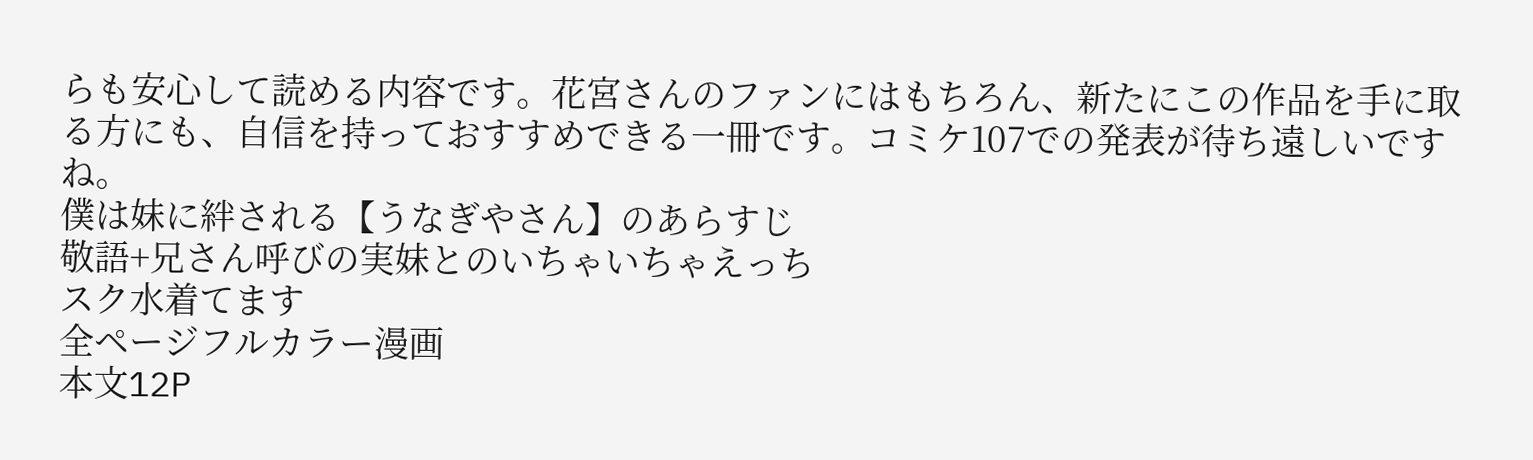らも安心して読める内容です。花宮さんのファンにはもちろん、新たにこの作品を手に取る方にも、自信を持っておすすめできる一冊です。コミケ107での発表が待ち遠しいですね。
僕は妹に絆される【うなぎやさん】のあらすじ
敬語+兄さん呼びの実妹とのいちゃいちゃえっち
スク水着てます
全ページフルカラー漫画
本文12P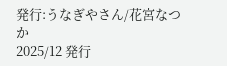発行:うなぎやさん/花宮なつか
2025/12 発行